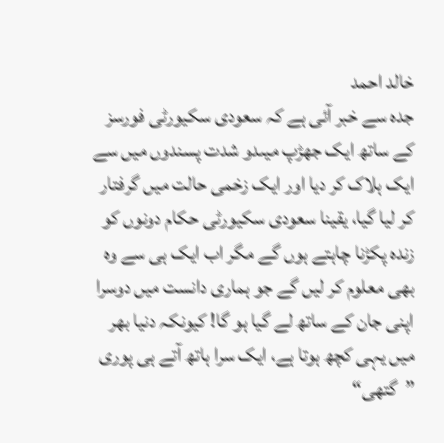خالد احمد
جدہ سے خبر آئی ہے کہ سعودی سکیورٹی فورسز کے ساتھ ایک جھڑپ میںدو شدت پسندوں میں سے ایک ہلاک کر دیا اور ایک زخمی حالت میں گرفتار کر لیا گیا، یقینا سعودی سکیورٹی حکام دونوں کو زندہ پکڑنا چاہتے ہوں گے مگر اب ایک ہی سے وہ بھی معلوم کر لیں گے جو ہماری دانست میں دوسرا اپنی جان کے ساتھ لے گیا ہو گا! کیونکہ دنیا بھر میں یہی کچھ ہوتا ہے، ایک سرا ہاتھ آتے ہی پوری ”گتھی“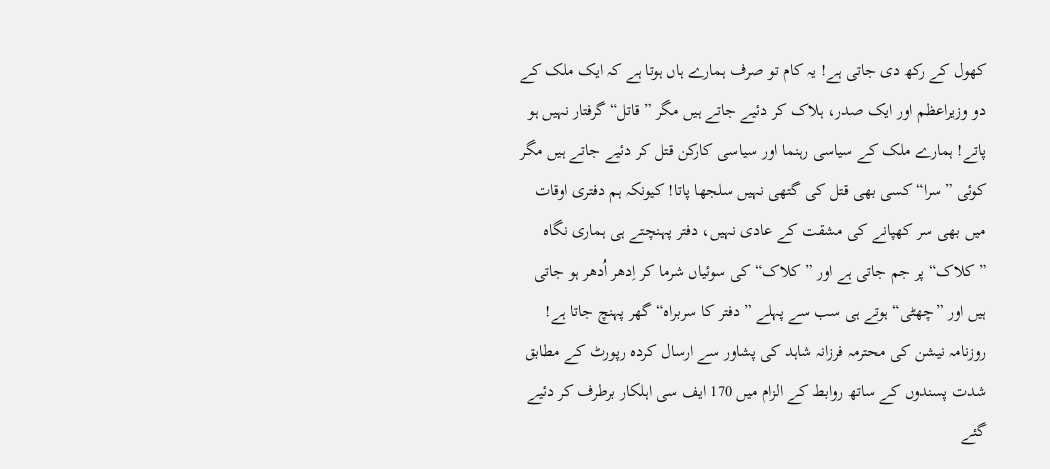کھول کے رکھ دی جاتی ہے! یہ کام تو صرف ہمارے ہاں ہوتا ہے کہ ایک ملک کے دو وزیراعظم اور ایک صدر، ہلاک کر دئیے جاتے ہیں مگر ”قاتل“ گرفتار نہیں ہو پاتے! ہمارے ملک کے سیاسی رہنما اور سیاسی کارکن قتل کر دئیے جاتے ہیں مگر کوئی ”سرا“ کسی بھی قتل کی گتھی نہیں سلجھا پاتا! کیونکہ ہم دفتری اوقات میں بھی سر کھپانے کی مشقت کے عادی نہیں، دفتر پہنچتے ہی ہماری نگاہ ”کلاک“ پر جم جاتی ہے اور ”کلاک“ کی سوئیاں شرما کر اِدھر اُدھر ہو جاتی ہیں اور ”چھٹی“ ہوتے ہی سب سے پہلے ”دفتر کا سربراہ“ گھر پہنچ جاتا ہے!
روزنامہ نیشن کی محترمہ فرزانہ شاہد کی پشاور سے ارسال کردہ رپورٹ کے مطابق شدت پسندوں کے ساتھ روابط کے الزام میں 170 ایف سی اہلکار برطرف کر دئیے گئے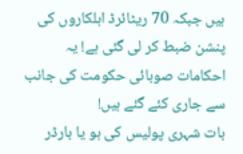ہیں جبکہ 70 ریٹائرڈ اہلکاروں کی پنشن ضبط کر لی گئی ہے! یہ احکامات صوبائی حکومت کی جانب سے جاری کئے گئے ہیں!
بات شہری پولیس کی ہو یا بارڈر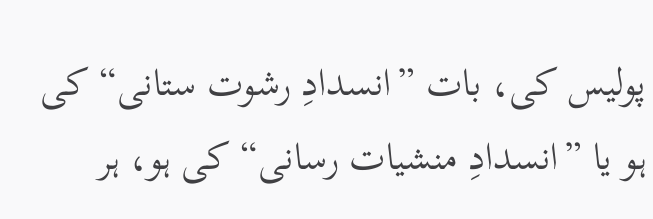پولیس کی، بات ”انسدادِ رشوت ستانی“ کی ہو یا ”انسدادِ منشیات رسانی“ کی ہو، ہر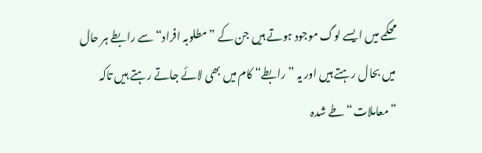محکمے میں ایسے لوگ موجود ہوتے ہیں جن کے ”مطلوبہ افراد“ سے رابطے ہر حال میں بحال رہتے ہیں اور یہ ”رابطے“ کام میں بھی لائے جاتے رہتے ہیں تاکہ ”معاملات“ طے شدہ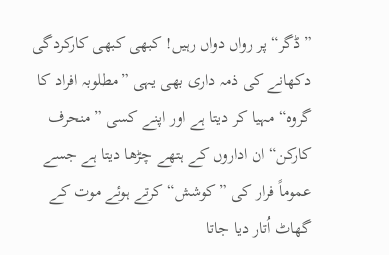”ڈگر“ پر رواں دواں رہیں! کبھی کبھی کارکردگی دکھانے کی ذمہ داری بھی یہی ”مطلوبہ افراد کا گروہ“ مہیا کر دیتا ہے اور اپنے کسی ”منحرف کارکن“ ان اداروں کے ہتھے چڑھا دیتا ہے جسے عموماً فرار کی ”کوشش“ کرتے ہوئے موت کے گھاٹ اُتار دیا جاتا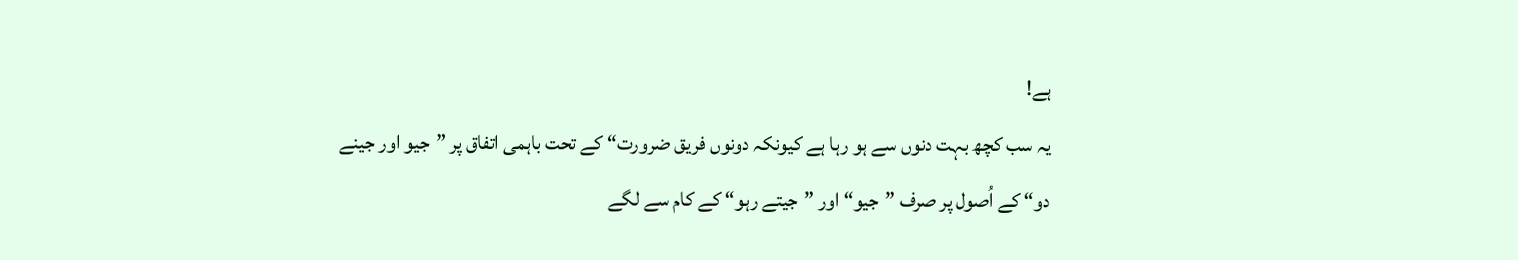ہے!
یہ سب کچھ بہت دنوں سے ہو رہا ہے کیونکہ دونوں فریق ضرورت“ کے تحت باہمی اتفاق پر ”جیو اور جینے دو“ کے اُصول پر صرف ”جیو“ اور ”جیتے رہو“ کے کام سے لگے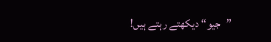”جیو“ دیکھتے رہتے ہیں!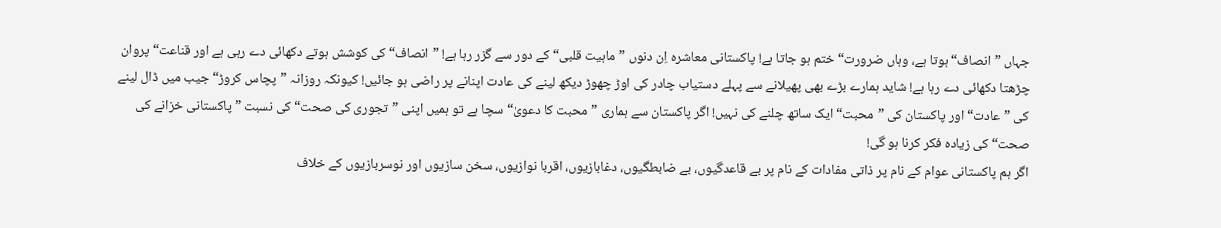جہاں ”انصاف“ ہوتا ہے، وہاں ضرورت“ ختم ہو جاتا ہے! پاکستانی معاشرہ اِن دنوں ”ماہیت قلبی“ کے دور سے گزر رہا ہے! ”انصاف“ کی کوشش ہوتے دکھائی دے رہی ہے اور قناعت“ پروان چڑھتا دکھائی دے رہا ہے! شاید ہمارے بڑے بھی پھیلانے سے پہلے دستیاب چادر کی اوڑ چھوڑ دیکھ لینے کی عادت اپنانے پر راضی ہو جائیں! کیونکہ روزانہ ”پچاس کروڑ“ جیب میں ڈال لینے کی ”عادت“ اور پاکستان کی ”محبت“ ایک ساتھ چلنے کی نہیں! اگر پاکستان سے ہماری ”محبت کا دعویٰ“ سچا ہے تو ہمیں اپنی ”تجوری کی صحت“ کی نسبت ”پاکستانی خزانے کی صحت“ کی زیادہ فکر کرنا ہو گی!
اگر ہم پاکستانی عوام کے نام پر ذاتی مفادات کے نام پر بے قاعدگیوں، بے ضابطگیوں، دغابازیوں، اقربا نوازیوں، سخن سازیوں اور نوسربازیوں کے خلاف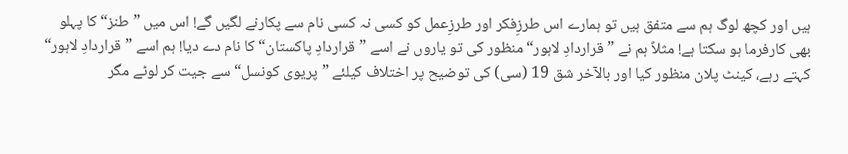ہیں اور کچھ لوگ ہم سے متفق ہیں تو ہمارے اس طرزِفکر اور طرزِعمل کو کسی نہ کسی نام سے پکارنے لگیں گے! اس میں ”طنز“ کا پہلو بھی کارفرما ہو سکتا ہے! مثلاً ہم نے ”قراردادِ لاہور“ منظور کی تو یاروں نے اسے ”قراردادِ پاکستان“ کا نام دے دیا! ہم اسے ”قراردادِ لاہور“ کہتے رہے، کینٹ پلان منظور کیا اور بالآخر شق 19 (سی) کی توضیح پر اختلاف کیلئے ”پریوی کونسل“ سے جیت کر لوٹے مگر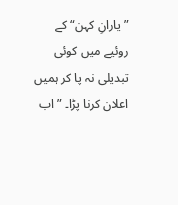”یارانِ کہن“ کے روئیے میں کوئی تبدیلی نہ پا کر ہمیں اعلان کرنا پڑا۔ ”اب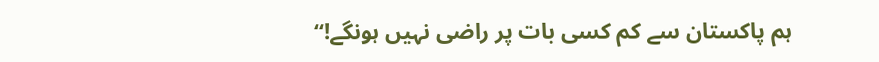ہم پاکستان سے کم کسی بات پر راضی نہیں ہونگے!“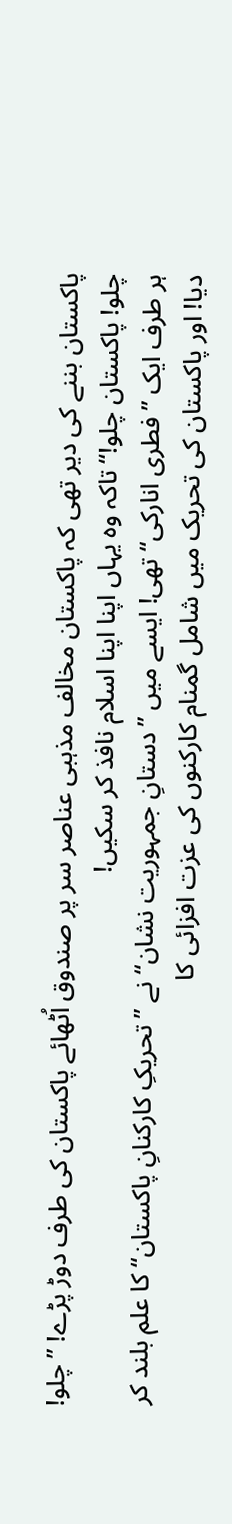پاکستان بننے کی دیر تھی کہ پاکستان مخالف مذہبی عناصر سر پر صندوق اُٹھائے پاکستان کی طرف دوڑ پڑے! ”چلو! چلو! پاکستان چلو!“ تاکہ وہ یہاں اپنا اپنا اسلام نافذ کر سکیں!
ہر طرف ایک ”فطری انارکی“ تھی! ایسے میں ”دستانِ جمہوریت نشان“ نے ”تحریکِ کارکنانِ پاکستان“ کا علم بلند کر دیا! اور پاکستان کی تحریک میں شامل گمنام کارکنوں کی عزت افزائی کا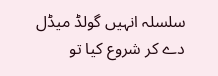سلسلہ انہیں گولڈ میڈل دے کر شروع کیا تو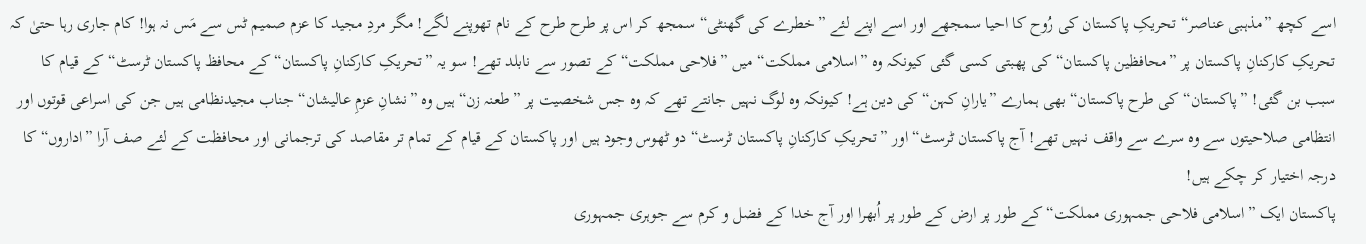اسے کچھ ”مذہبی عناصر“ تحریکِ پاکستان کی رُوح کا احیا سمجھے اور اسے اپنے لئے ”خطرے کی گھنٹی“ سمجھ کر اس پر طرح طرح کے نام تھوپنے لگے! مگر مردِ مجید کا عزم صمیم ٹس سے مَس نہ ہوا! کام جاری رہا حتیٰ کہ تحریکِ کارکنانِ پاکستان پر ”محافظین پاکستان“ کی پھبتی کسی گئی کیونکہ وہ ”اسلامی مملکت“ میں ”فلاحی مملکت“ کے تصور سے نابلد تھے! سو یہ ”تحریکِ کارکنانِ پاکستان“ کے محافظ پاکستان ٹرسٹ“ کے قیام کا سبب بن گئی! ”پاکستان“ کی طرح پاکستان“ بھی ہمارے ”یارانِ کہن“ کی دین ہے! کیونکہ وہ لوگ نہیں جانتے تھے کہ وہ جس شخصیت پر ”طعنہ زن“ ہیں وہ ”نشانِ عزمِ عالیشان“ جناب مجیدنظامی ہیں جن کی اسراعی قوتوں اور انتظامی صلاحیتوں سے وہ سرے سے واقف نہیں تھے! آج پاکستان ٹرسٹ“ اور ”تحریکِ کارکنانِ پاکستان ٹرسٹ“ دو ٹھوس وجود ہیں اور پاکستان کے قیام کے تمام تر مقاصد کی ترجمانی اور محافظت کے لئے صف آرا ”اداروں“ کا درجہ اختیار کر چکے ہیں!
پاکستان ایک ”اسلامی فلاحی جمہوری مملکت“ کے طور پر ارض کے طور پر اُبھرا اور آج خدا کے فضل و کرم سے جوہری جمہوری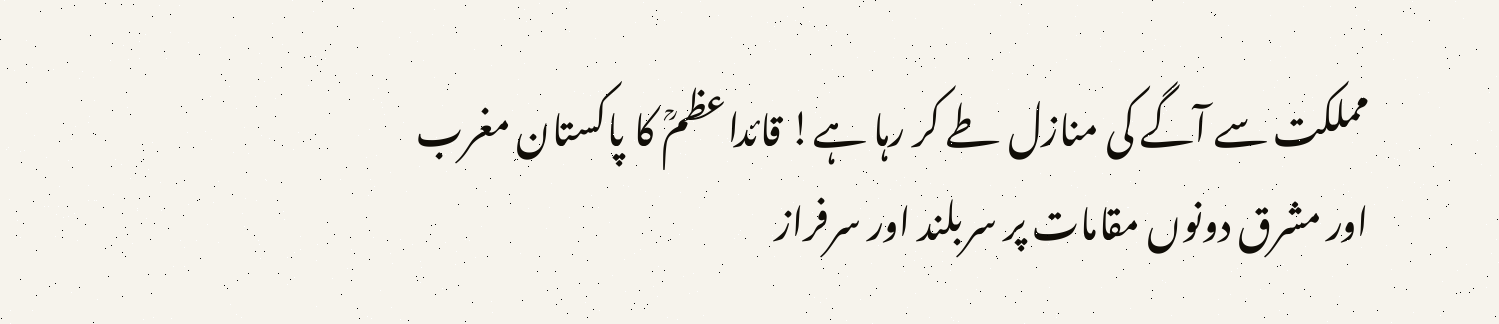مملکت سے آگے کی منازل طے کر رہا ہے! قائداعظمؒ کا پاکستان مغرب اور مشرق دونوں مقامات پر سربلند اور سرفراز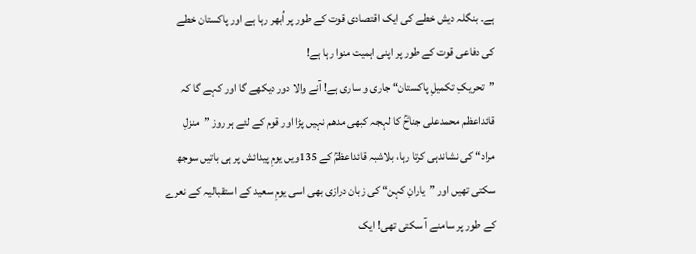ہے۔ بنگلہ دیش خطے کی ایک اقتصادی قوت کے طور پر اُبھر رہا ہے اور پاکستان خطے کی دفاعی قوت کے طور پر اپنی اہمیت منوا رہا ہے!
”تحریکِ تکمیلِ پاکستان“ جاری و ساری ہے! آنے والا دور دیکھے گا اور کہے گا کہ قائداعظم محمدعلی جناحؒ کا لہجہ کبھی مدھم نہیں پڑا اور قوم کے لئے ہر روز ”منزلِ مراد“ کی نشاندہی کرتا رہا، بلاشبہ قائداعظمؒ کے 135ویں یومِ پیدائش پر ہی باتیں سوجھ سکتی تھیں اور ”یارانِ کہن“ کی زبان درازی بھی اسی یومِ سعید کے استقبالیہ کے نعرے کے طور پر سامنے آ سکتی تھی! ایک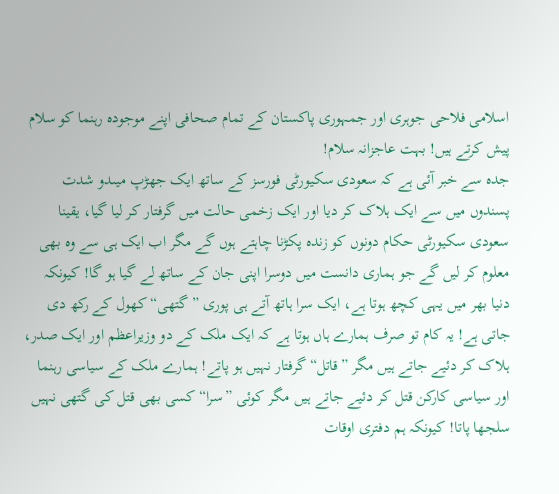اسلامی فلاحی جوہری اور جمہوری پاکستان کے تمام صحافی اپنے موجودہ رہنما کو سلام پیش کرتے ہیں! بہت عاجزانہ سلام!
جدہ سے خبر آئی ہے کہ سعودی سکیورٹی فورسز کے ساتھ ایک جھڑپ میںدو شدت پسندوں میں سے ایک ہلاک کر دیا اور ایک زخمی حالت میں گرفتار کر لیا گیا، یقینا سعودی سکیورٹی حکام دونوں کو زندہ پکڑنا چاہتے ہوں گے مگر اب ایک ہی سے وہ بھی معلوم کر لیں گے جو ہماری دانست میں دوسرا اپنی جان کے ساتھ لے گیا ہو گا! کیونکہ دنیا بھر میں یہی کچھ ہوتا ہے، ایک سرا ہاتھ آتے ہی پوری ”گتھی“ کھول کے رکھ دی جاتی ہے! یہ کام تو صرف ہمارے ہاں ہوتا ہے کہ ایک ملک کے دو وزیراعظم اور ایک صدر، ہلاک کر دئیے جاتے ہیں مگر ”قاتل“ گرفتار نہیں ہو پاتے! ہمارے ملک کے سیاسی رہنما اور سیاسی کارکن قتل کر دئیے جاتے ہیں مگر کوئی ”سرا“ کسی بھی قتل کی گتھی نہیں سلجھا پاتا! کیونکہ ہم دفتری اوقات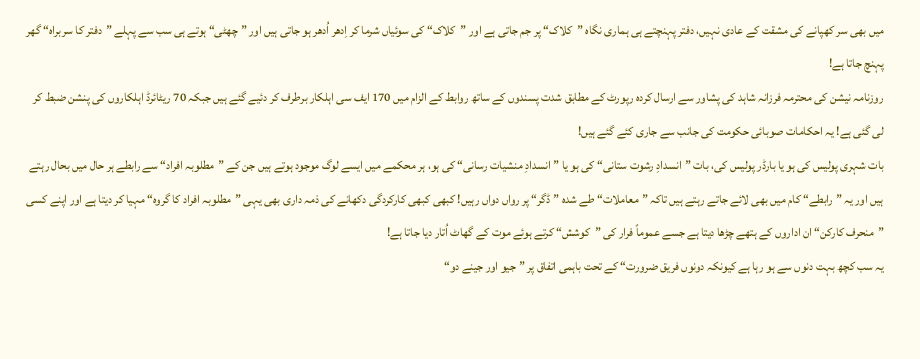میں بھی سر کھپانے کی مشقت کے عادی نہیں، دفتر پہنچتے ہی ہماری نگاہ ”کلاک“ پر جم جاتی ہے اور ”کلاک“ کی سوئیاں شرما کر اِدھر اُدھر ہو جاتی ہیں اور ”چھٹی“ ہوتے ہی سب سے پہلے ”دفتر کا سربراہ“ گھر پہنچ جاتا ہے!
روزنامہ نیشن کی محترمہ فرزانہ شاہد کی پشاور سے ارسال کردہ رپورٹ کے مطابق شدت پسندوں کے ساتھ روابط کے الزام میں 170 ایف سی اہلکار برطرف کر دئیے گئے ہیں جبکہ 70 ریٹائرڈ اہلکاروں کی پنشن ضبط کر لی گئی ہے! یہ احکامات صوبائی حکومت کی جانب سے جاری کئے گئے ہیں!
بات شہری پولیس کی ہو یا بارڈر پولیس کی، بات ”انسدادِ رشوت ستانی“ کی ہو یا ”انسدادِ منشیات رسانی“ کی ہو، ہر محکمے میں ایسے لوگ موجود ہوتے ہیں جن کے ”مطلوبہ افراد“ سے رابطے ہر حال میں بحال رہتے ہیں اور یہ ”رابطے“ کام میں بھی لائے جاتے رہتے ہیں تاکہ ”معاملات“ طے شدہ ”ڈگر“ پر رواں دواں رہیں! کبھی کبھی کارکردگی دکھانے کی ذمہ داری بھی یہی ”مطلوبہ افراد کا گروہ“ مہیا کر دیتا ہے اور اپنے کسی ”منحرف کارکن“ ان اداروں کے ہتھے چڑھا دیتا ہے جسے عموماً فرار کی ”کوشش“ کرتے ہوئے موت کے گھاٹ اُتار دیا جاتا ہے!
یہ سب کچھ بہت دنوں سے ہو رہا ہے کیونکہ دونوں فریق ضرورت“ کے تحت باہمی اتفاق پر ”جیو اور جینے دو“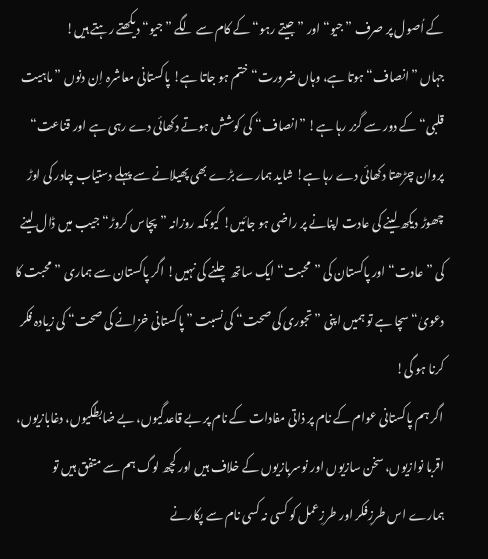کے اُصول پر صرف ”جیو“ اور ”جیتے رہو“ کے کام سے لگے ”جیو“ دیکھتے رہتے ہیں!
جہاں ”انصاف“ ہوتا ہے، وہاں ضرورت“ ختم ہو جاتا ہے! پاکستانی معاشرہ اِن دنوں ”ماہیت قلبی“ کے دور سے گزر رہا ہے! ”انصاف“ کی کوشش ہوتے دکھائی دے رہی ہے اور قناعت“ پروان چڑھتا دکھائی دے رہا ہے! شاید ہمارے بڑے بھی پھیلانے سے پہلے دستیاب چادر کی اوڑ چھوڑ دیکھ لینے کی عادت اپنانے پر راضی ہو جائیں! کیونکہ روزانہ ”پچاس کروڑ“ جیب میں ڈال لینے کی ”عادت“ اور پاکستان کی ”محبت“ ایک ساتھ چلنے کی نہیں! اگر پاکستان سے ہماری ”محبت کا دعویٰ“ سچا ہے تو ہمیں اپنی ”تجوری کی صحت“ کی نسبت ”پاکستانی خزانے کی صحت“ کی زیادہ فکر کرنا ہو گی!
اگر ہم پاکستانی عوام کے نام پر ذاتی مفادات کے نام پر بے قاعدگیوں، بے ضابطگیوں، دغابازیوں، اقربا نوازیوں، سخن سازیوں اور نوسربازیوں کے خلاف ہیں اور کچھ لوگ ہم سے متفق ہیں تو ہمارے اس طرزِفکر اور طرزِعمل کو کسی نہ کسی نام سے پکارنے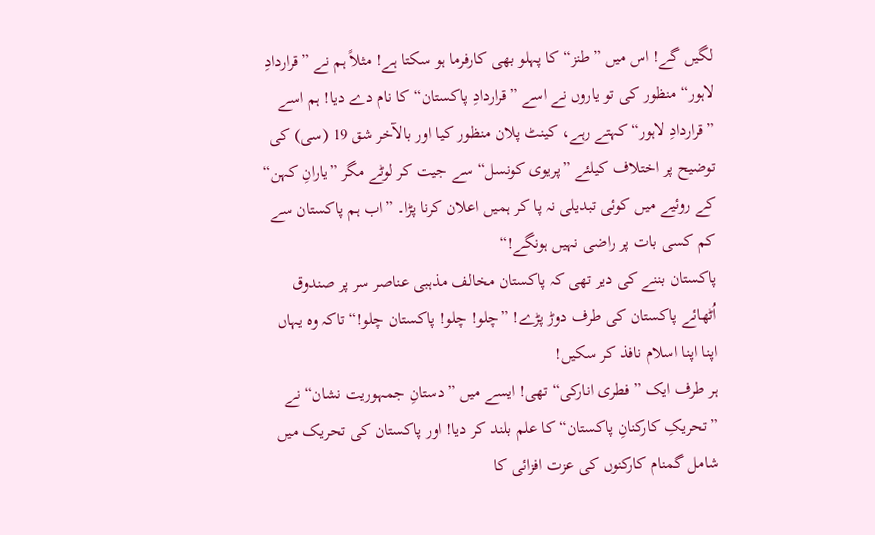لگیں گے! اس میں ”طنز“ کا پہلو بھی کارفرما ہو سکتا ہے! مثلاً ہم نے ”قراردادِ لاہور“ منظور کی تو یاروں نے اسے ”قراردادِ پاکستان“ کا نام دے دیا! ہم اسے ”قراردادِ لاہور“ کہتے رہے، کینٹ پلان منظور کیا اور بالآخر شق 19 (سی) کی توضیح پر اختلاف کیلئے ”پریوی کونسل“ سے جیت کر لوٹے مگر ”یارانِ کہن“ کے روئیے میں کوئی تبدیلی نہ پا کر ہمیں اعلان کرنا پڑا۔ ”اب ہم پاکستان سے کم کسی بات پر راضی نہیں ہونگے!“
پاکستان بننے کی دیر تھی کہ پاکستان مخالف مذہبی عناصر سر پر صندوق اُٹھائے پاکستان کی طرف دوڑ پڑے! ”چلو! چلو! پاکستان چلو!“ تاکہ وہ یہاں اپنا اپنا اسلام نافذ کر سکیں!
ہر طرف ایک ”فطری انارکی“ تھی! ایسے میں ”دستانِ جمہوریت نشان“ نے ”تحریکِ کارکنانِ پاکستان“ کا علم بلند کر دیا! اور پاکستان کی تحریک میں شامل گمنام کارکنوں کی عزت افزائی کا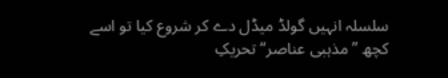سلسلہ انہیں گولڈ میڈل دے کر شروع کیا تو اسے کچھ ”مذہبی عناصر“ تحریکِ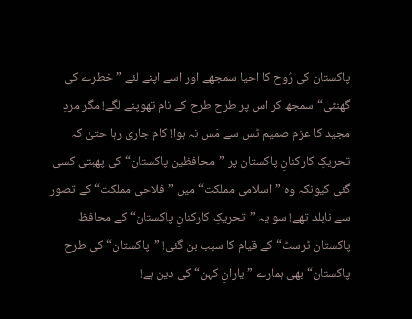پاکستان کی رُوح کا احیا سمجھے اور اسے اپنے لئے ”خطرے کی گھنٹی“ سمجھ کر اس پر طرح طرح کے نام تھوپنے لگے! مگر مردِ مجید کا عزم صمیم ٹس سے مَس نہ ہوا! کام جاری رہا حتیٰ کہ تحریکِ کارکنانِ پاکستان پر ”محافظین پاکستان“ کی پھبتی کسی گئی کیونکہ وہ ”اسلامی مملکت“ میں ”فلاحی مملکت“ کے تصور سے نابلد تھے! سو یہ ”تحریکِ کارکنانِ پاکستان“ کے محافظ پاکستان ٹرسٹ“ کے قیام کا سبب بن گئی! ”پاکستان“ کی طرح پاکستان“ بھی ہمارے ”یارانِ کہن“ کی دین ہے!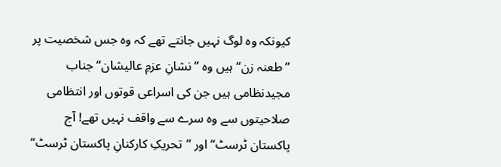کیونکہ وہ لوگ نہیں جانتے تھے کہ وہ جس شخصیت پر ”طعنہ زن“ ہیں وہ ”نشانِ عزمِ عالیشان“ جناب مجیدنظامی ہیں جن کی اسراعی قوتوں اور انتظامی صلاحیتوں سے وہ سرے سے واقف نہیں تھے! آج پاکستان ٹرسٹ“ اور ”تحریکِ کارکنانِ پاکستان ٹرسٹ“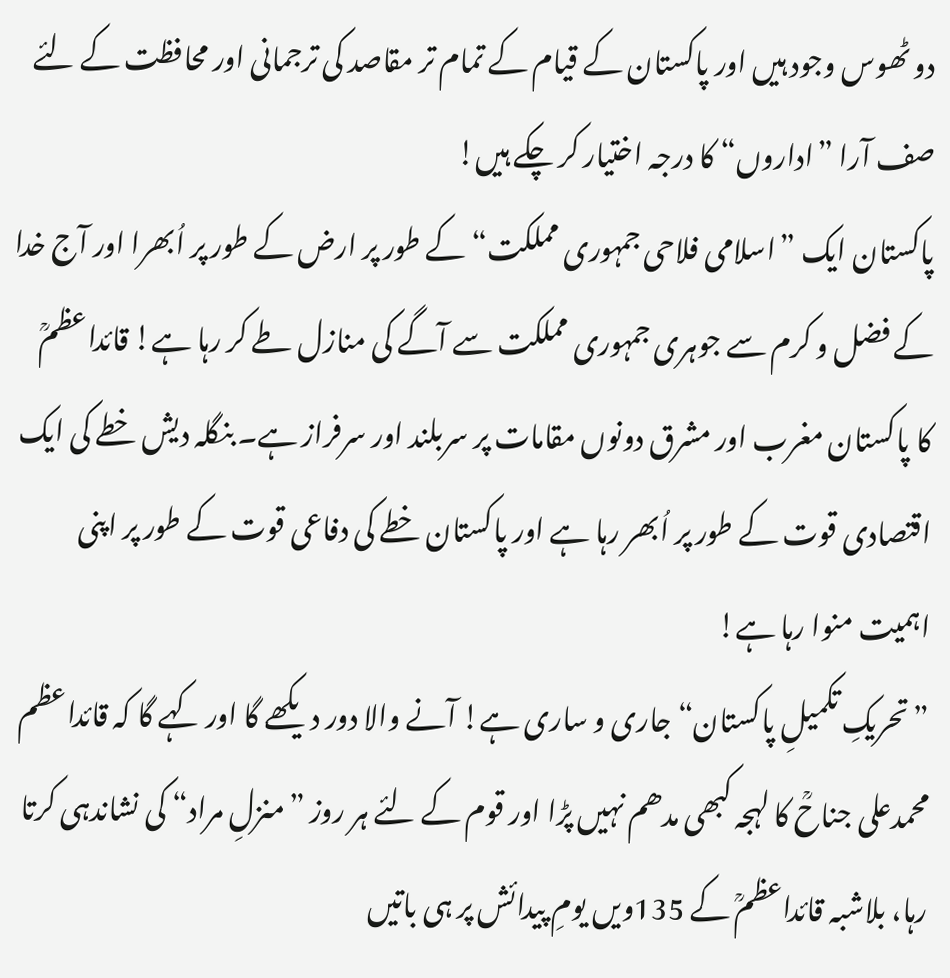دو ٹھوس وجود ہیں اور پاکستان کے قیام کے تمام تر مقاصد کی ترجمانی اور محافظت کے لئے صف آرا ”اداروں“ کا درجہ اختیار کر چکے ہیں!
پاکستان ایک ”اسلامی فلاحی جمہوری مملکت“ کے طور پر ارض کے طور پر اُبھرا اور آج خدا کے فضل و کرم سے جوہری جمہوری مملکت سے آگے کی منازل طے کر رہا ہے! قائداعظمؒ کا پاکستان مغرب اور مشرق دونوں مقامات پر سربلند اور سرفراز ہے۔ بنگلہ دیش خطے کی ایک اقتصادی قوت کے طور پر اُبھر رہا ہے اور پاکستان خطے کی دفاعی قوت کے طور پر اپنی اہمیت منوا رہا ہے!
”تحریکِ تکمیلِ پاکستان“ جاری و ساری ہے! آنے والا دور دیکھے گا اور کہے گا کہ قائداعظم محمدعلی جناحؒ کا لہجہ کبھی مدھم نہیں پڑا اور قوم کے لئے ہر روز ”منزلِ مراد“ کی نشاندہی کرتا رہا، بلاشبہ قائداعظمؒ کے 135ویں یومِ پیدائش پر ہی باتیں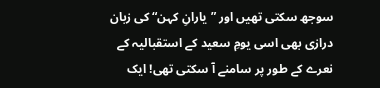سوجھ سکتی تھیں اور ”یارانِ کہن“ کی زبان درازی بھی اسی یومِ سعید کے استقبالیہ کے نعرے کے طور پر سامنے آ سکتی تھی! ایک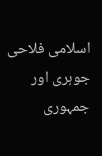اسلامی فلاحی جوہری اور جمہوری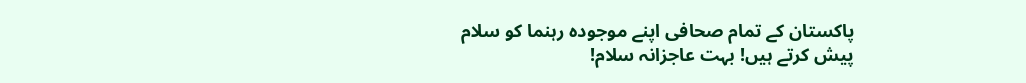پاکستان کے تمام صحافی اپنے موجودہ رہنما کو سلام پیش کرتے ہیں! بہت عاجزانہ سلام!